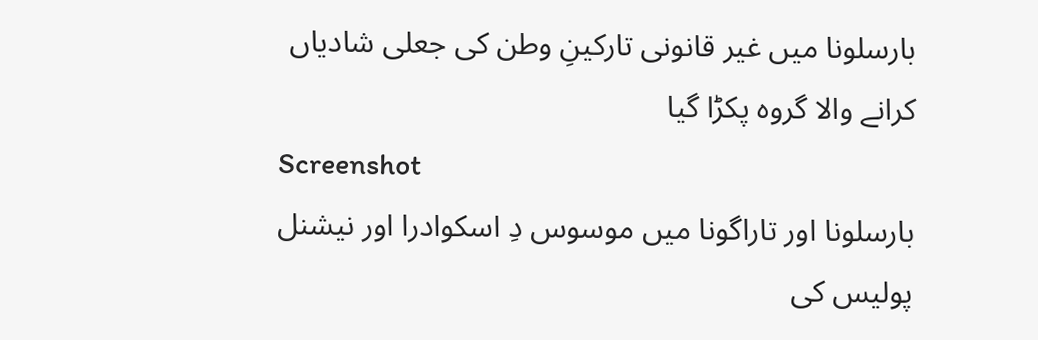بارسلونا میں غیر قانونی تارکینِ وطن کی جعلی شادیاں کرانے والا گروہ پکڑا گیا
Screenshot
بارسلونا اور تاراگونا میں موسوس دِ اسکوادرا اور نیشنل پولیس کی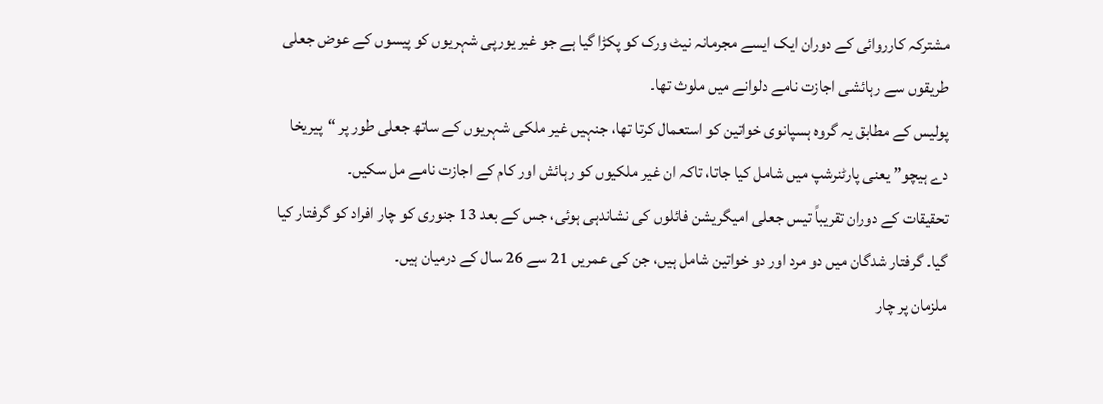مشترکہ کارروائی کے دوران ایک ایسے مجرمانہ نیٹ ورک کو پکڑا گیا ہے جو غیر یورپی شہریوں کو پیسوں کے عوض جعلی طریقوں سے رہائشی اجازت نامے دلوانے میں ملوث تھا۔
پولیس کے مطابق یہ گروہ ہسپانوی خواتین کو استعمال کرتا تھا، جنہیں غیر ملکی شہریوں کے ساتھ جعلی طور پر “پیریخا دے ہیچو” یعنی پارٹنرشپ میں شامل کیا جاتا، تاکہ ان غیر ملکیوں کو رہائش اور کام کے اجازت نامے مل سکیں۔
تحقیقات کے دوران تقریباً تیس جعلی امیگریشن فائلوں کی نشاندہی ہوئی، جس کے بعد 13 جنوری کو چار افراد کو گرفتار کیا گیا۔ گرفتار شدگان میں دو مرد اور دو خواتین شامل ہیں، جن کی عمریں 21 سے 26 سال کے درمیان ہیں۔
ملزمان پر چار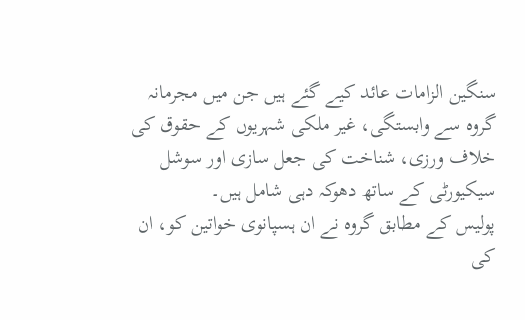سنگین الزامات عائد کیے گئے ہیں جن میں مجرمانہ گروہ سے وابستگی، غیر ملکی شہریوں کے حقوق کی خلاف ورزی، شناخت کی جعل سازی اور سوشل سیکیورٹی کے ساتھ دھوکہ دہی شامل ہیں۔
پولیس کے مطابق گروہ نے ان ہسپانوی خواتین کو، ان کی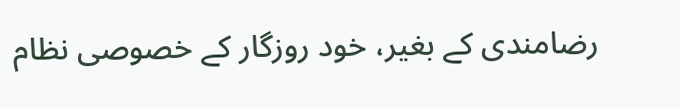رضامندی کے بغیر، خود روزگار کے خصوصی نظام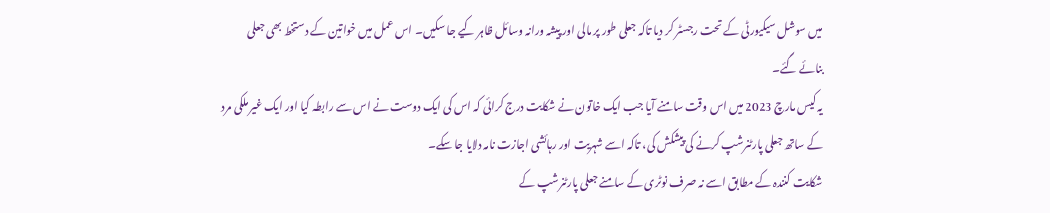میں سوشل سیکیورٹی کے تحت رجسٹر کر دیا تاکہ جعلی طور پر مالی اور پیشہ ورانہ وسائل ظاہر کیے جا سکیں۔ اس عمل میں خواتین کے دستخط بھی جعلی بنائے گئے۔
یہ کیس مارچ 2023 میں اس وقت سامنے آیا جب ایک خاتون نے شکایت درج کرائی کہ اس کی ایک دوست نے اس سے رابطہ کیا اور ایک غیر ملکی مرد کے ساتھ جعلی پارٹنرشپ کرنے کی پیشکش کی، تاکہ اسے شہریت اور رہائشی اجازت نامہ دلایا جا سکے۔
شکایت کنندہ کے مطابق اسے نہ صرف نوٹری کے سامنے جعلی پارٹنرشپ کے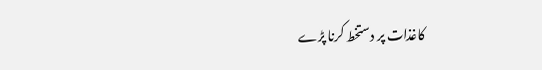کاغذات پر دستخط کرنا پڑے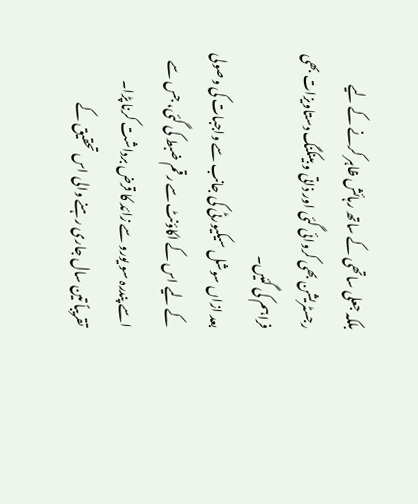بلکہ جعلی ساتھی کے ساتھ رہائش ظاہر کرنے کے لیے رجسٹریشن بھی کروائی گئی اور ذاتی و بینکنگ دستاویزات بھی فراہم کی گئیں۔
بعد ازاں سوشل سیکیورٹی کی جانب سے واجبات کی وصولی کے لیے اس کے اکاؤنٹ سے رقم ضبط کی گئی، جس سے اسے پندرہ سو یورو سے زائد کا قرض برداشت کرنا پڑا۔
تقریباً تین سال جاری رہنے والی اس تحقیق کے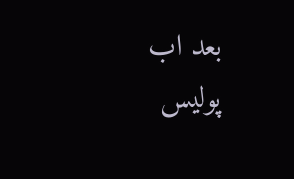بعد اب پولیس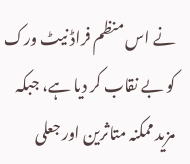نے اس منظم فراڈ نیٹ ورک کو بے نقاب کر دیا ہے، جبکہ مزید ممکنہ متاثرین اور جعلی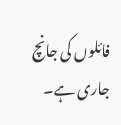فائلوں کی جانچ جاری ہے۔